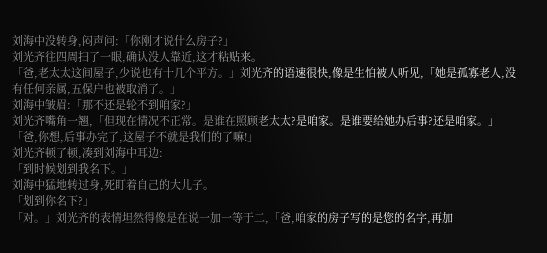刘海中没转身,闷声问:「你刚才说什么房子?」
刘光齐往四周扫了一眼,确认没人靠近,这才粘贴来。
「爸,老太太这间屋子,少说也有十几个平方。」刘光齐的语速很快,像是生怕被人听见,「她是孤寡老人,没有任何亲属,五保户也被取消了。」
刘海中皱眉:「那不还是轮不到咱家?」
刘光齐嘴角一翘,「但现在情况不正常。是谁在照顾老太太?是咱家。是谁要给她办后事?还是咱家。」
「爸,你想,后事办完了,这屋子不就是我们的了嘛!」
刘光齐顿了顿,凑到刘海中耳边:
「到时候划到我名下。」
刘海中猛地转过身,死盯着自己的大儿子。
「划到你名下?」
「对。」刘光齐的表情坦然得像是在说一加一等于二,「爸,咱家的房子写的是您的名字,再加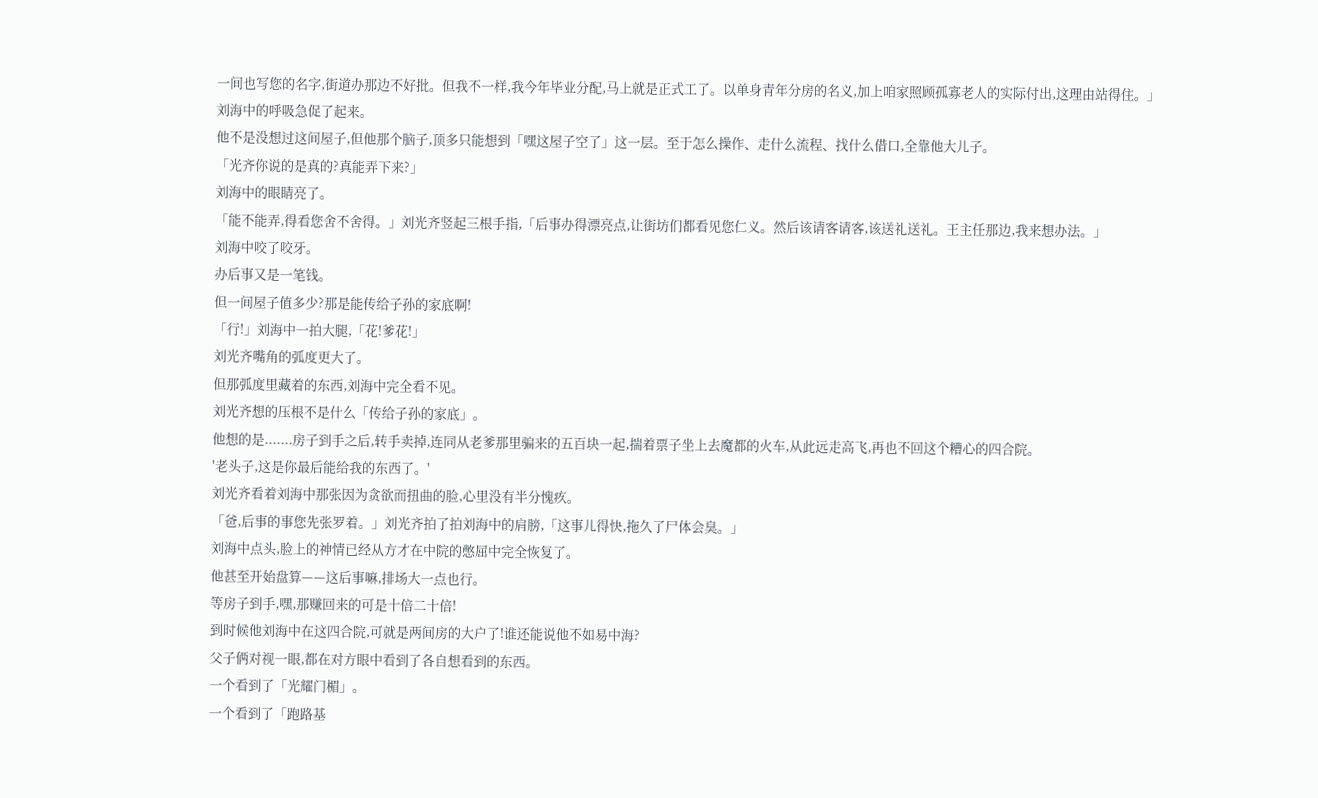一间也写您的名字,街道办那边不好批。但我不一样,我今年毕业分配,马上就是正式工了。以单身青年分房的名义,加上咱家照顾孤寡老人的实际付出,这理由站得住。」
刘海中的呼吸急促了起来。
他不是没想过这间屋子,但他那个脑子,顶多只能想到「嘿这屋子空了」这一层。至于怎么操作、走什么流程、找什么借口,全靠他大儿子。
「光齐你说的是真的?真能弄下来?」
刘海中的眼睛亮了。
「能不能弄,得看您舍不舍得。」刘光齐竖起三根手指,「后事办得漂亮点,让街坊们都看见您仁义。然后该请客请客,该送礼送礼。王主任那边,我来想办法。」
刘海中咬了咬牙。
办后事又是一笔钱。
但一间屋子值多少?那是能传给子孙的家底啊!
「行!」刘海中一拍大腿,「花!爹花!」
刘光齐嘴角的弧度更大了。
但那弧度里藏着的东西,刘海中完全看不见。
刘光齐想的压根不是什么「传给子孙的家底」。
他想的是.......房子到手之后,转手卖掉,连同从老爹那里骗来的五百块一起,揣着票子坐上去魔都的火车,从此远走高飞,再也不回这个糟心的四合院。
'老头子,这是你最后能给我的东西了。'
刘光齐看着刘海中那张因为贪欲而扭曲的脸,心里没有半分愧疚。
「爸,后事的事您先张罗着。」刘光齐拍了拍刘海中的肩膀,「这事儿得快,拖久了尸体会臭。」
刘海中点头,脸上的神情已经从方才在中院的憋屈中完全恢复了。
他甚至开始盘算——这后事嘛,排场大一点也行。
等房子到手,嘿,那赚回来的可是十倍二十倍!
到时候他刘海中在这四合院,可就是两间房的大户了!谁还能说他不如易中海?
父子俩对视一眼,都在对方眼中看到了各自想看到的东西。
一个看到了「光耀门楣」。
一个看到了「跑路基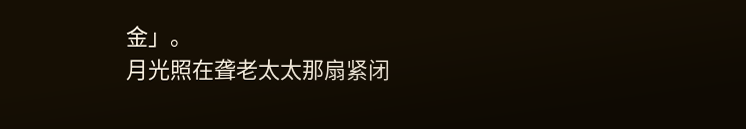金」。
月光照在聋老太太那扇紧闭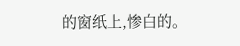的窗纸上,惨白的。